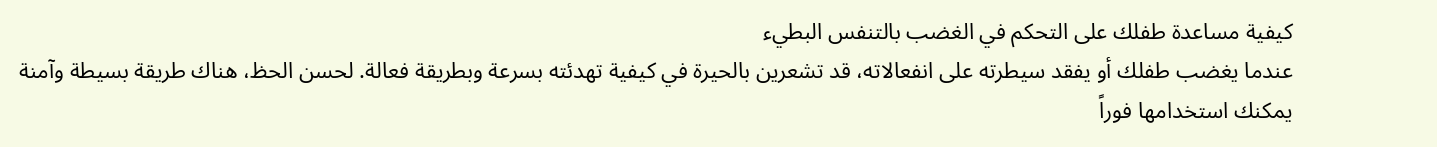كيفية مساعدة طفلك على التحكم في الغضب بالتنفس البطيء
عندما يغضب طفلك أو يفقد سيطرته على انفعالاته، قد تشعرين بالحيرة في كيفية تهدئته بسرعة وبطريقة فعالة. لحسن الحظ، هناك طريقة بسيطة وآمنة يمكنك استخدامها فوراً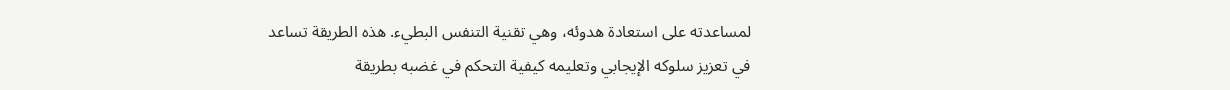لمساعدته على استعادة هدوئه، وهي تقنية التنفس البطيء. هذه الطريقة تساعد في تعزيز سلوكه الإيجابي وتعليمه كيفية التحكم في غضبه بطريقة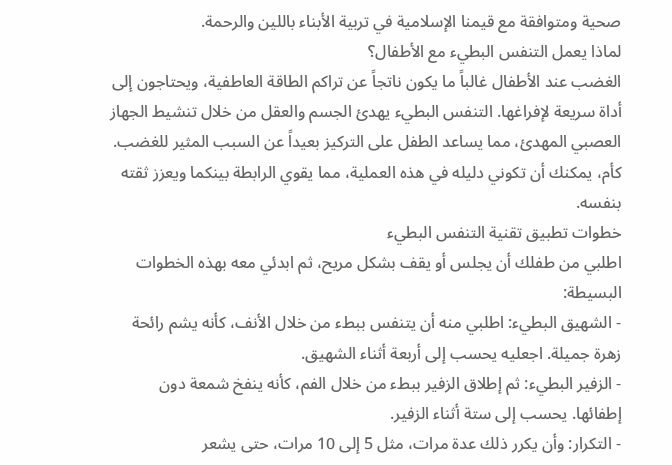صحية ومتوافقة مع قيمنا الإسلامية في تربية الأبناء باللين والرحمة.
لماذا يعمل التنفس البطيء مع الأطفال؟
الغضب عند الأطفال غالباً ما يكون ناتجاً عن تراكم الطاقة العاطفية، ويحتاجون إلى أداة سريعة لإفراغها. التنفس البطيء يهدئ الجسم والعقل من خلال تنشيط الجهاز العصبي المهدئ، مما يساعد الطفل على التركيز بعيداً عن السبب المثير للغضب. كأم، يمكنك أن تكوني دليله في هذه العملية، مما يقوي الرابطة بينكما ويعزز ثقته بنفسه.
خطوات تطبيق تقنية التنفس البطيء
اطلبي من طفلك أن يجلس أو يقف بشكل مريح، ثم ابدئي معه بهذه الخطوات البسيطة:
- الشهيق البطيء: اطلبي منه أن يتنفس ببطء من خلال الأنف، كأنه يشم رائحة زهرة جميلة. اجعليه يحسب إلى أربعة أثناء الشهيق.
- الزفير البطيء: ثم إطلاق الزفير ببطء من خلال الفم، كأنه ينفخ شمعة دون إطفائها. يحسب إلى ستة أثناء الزفير.
- التكرار: وأن يكرر ذلك عدة مرات، مثل 5 إلى 10 مرات، حتى يشعر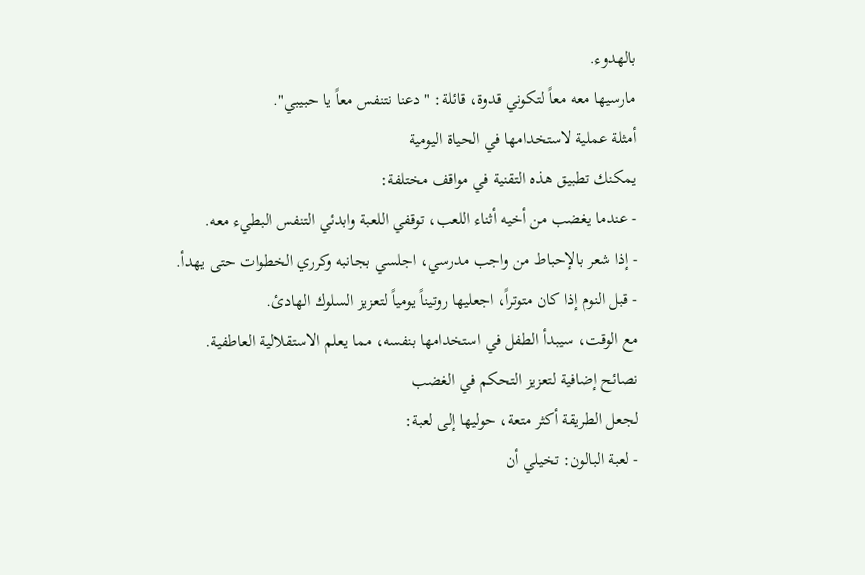بالهدوء.
مارسيها معه معاً لتكوني قدوة، قائلة: "دعنا نتنفس معاً يا حبيبي".
أمثلة عملية لاستخدامها في الحياة اليومية
يمكنك تطبيق هذه التقنية في مواقف مختلفة:
- عندما يغضب من أخيه أثناء اللعب، توقفي اللعبة وابدئي التنفس البطيء معه.
- إذا شعر بالإحباط من واجب مدرسي، اجلسي بجانبه وكرري الخطوات حتى يهدأ.
- قبل النوم إذا كان متوتراً، اجعليها روتيناً يومياً لتعزيز السلوك الهادئ.
مع الوقت، سيبدأ الطفل في استخدامها بنفسه، مما يعلم الاستقلالية العاطفية.
نصائح إضافية لتعزيز التحكم في الغضب
لجعل الطريقة أكثر متعة، حوليها إلى لعبة:
- لعبة البالون: تخيلي أن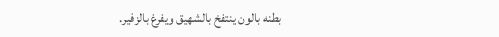بطنه بالون ينتفخ بالشهيق ويفرغ بالزفير.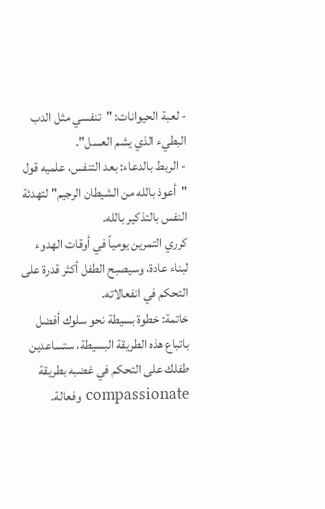- لعبة الحيوانات: "تنفسي مثل الدب البطيء الذي يشم العسل".
- الربط بالدعاء: بعد التنفس، علميه قول "أعوذ بالله من الشيطان الرجيم" لتهدئة النفس بالتذكير بالله.
كرري التمرين يومياً في أوقات الهدوء لبناء عادة، وسيصبح الطفل أكثر قدرة على التحكم في انفعالاته.
خاتمة: خطوة بسيطة نحو سلوك أفضل
باتباع هذه الطريقة البسيطة، ستساعدين طفلك على التحكم في غضبه بطريقة compassionate وفعالة.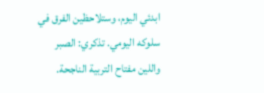ابدئي اليوم، وستلاحظين الفرق في سلوكه اليومي. تذكري: الصبر واللين مفتاح التربية الناجحة.